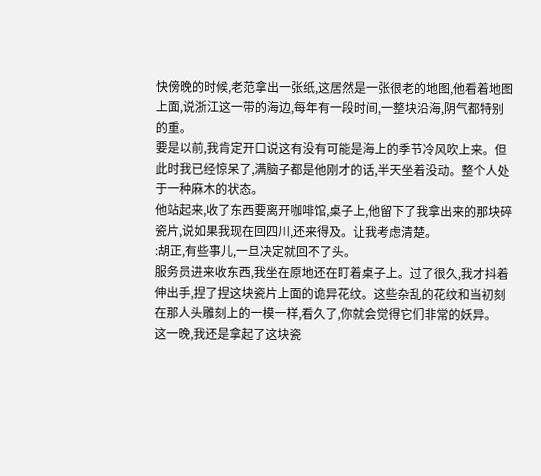快傍晚的时候,老范拿出一张纸,这居然是一张很老的地图,他看着地图上面,说浙江这一带的海边,每年有一段时间,一整块沿海,阴气都特别的重。
要是以前,我肯定开口说这有没有可能是海上的季节冷风吹上来。但此时我已经惊呆了,满脑子都是他刚才的话,半天坐着没动。整个人处于一种麻木的状态。
他站起来,收了东西要离开咖啡馆,桌子上,他留下了我拿出来的那块碎瓷片,说如果我现在回四川,还来得及。让我考虑清楚。
:胡正,有些事儿,一旦决定就回不了头。
服务员进来收东西,我坐在原地还在盯着桌子上。过了很久,我才抖着伸出手,捏了捏这块瓷片上面的诡异花纹。这些杂乱的花纹和当初刻在那人头雕刻上的一模一样,看久了,你就会觉得它们非常的妖异。
这一晚,我还是拿起了这块瓷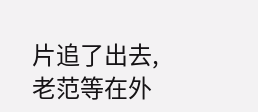片追了出去,老范等在外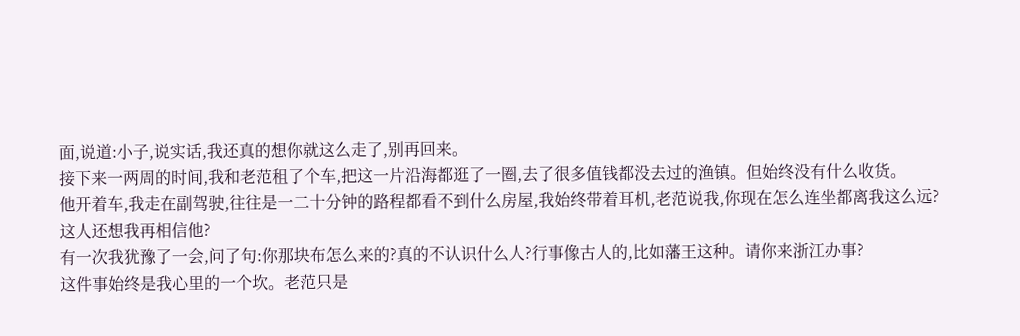面,说道:小子,说实话,我还真的想你就这么走了,别再回来。
接下来一两周的时间,我和老范租了个车,把这一片沿海都逛了一圈,去了很多值钱都没去过的渔镇。但始终没有什么收货。
他开着车,我走在副驾驶,往往是一二十分钟的路程都看不到什么房屋,我始终带着耳机,老范说我,你现在怎么连坐都离我这么远?
这人还想我再相信他?
有一次我犹豫了一会,问了句:你那块布怎么来的?真的不认识什么人?行事像古人的,比如藩王这种。请你来浙江办事?
这件事始终是我心里的一个坎。老范只是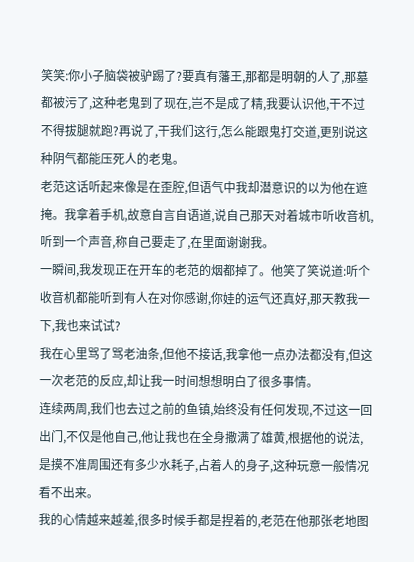笑笑:你小子脑袋被驴踢了?要真有藩王,那都是明朝的人了,那墓都被污了,这种老鬼到了现在,岂不是成了精,我要认识他,干不过不得拔腿就跑?再说了,干我们这行,怎么能跟鬼打交道,更别说这种阴气都能压死人的老鬼。
老范这话听起来像是在歪腔,但语气中我却潜意识的以为他在遮掩。我拿着手机,故意自言自语道,说自己那天对着城市听收音机,听到一个声音,称自己要走了,在里面谢谢我。
一瞬间,我发现正在开车的老范的烟都掉了。他笑了笑说道:听个收音机都能听到有人在对你感谢,你娃的运气还真好,那天教我一下,我也来试试?
我在心里骂了骂老油条,但他不接话,我拿他一点办法都没有,但这一次老范的反应,却让我一时间想想明白了很多事情。
连续两周,我们也去过之前的鱼镇,始终没有任何发现,不过这一回出门,不仅是他自己,他让我也在全身撒满了雄黄,根据他的说法,是摸不准周围还有多少水耗子,占着人的身子,这种玩意一般情况
看不出来。
我的心情越来越差,很多时候手都是捏着的,老范在他那张老地图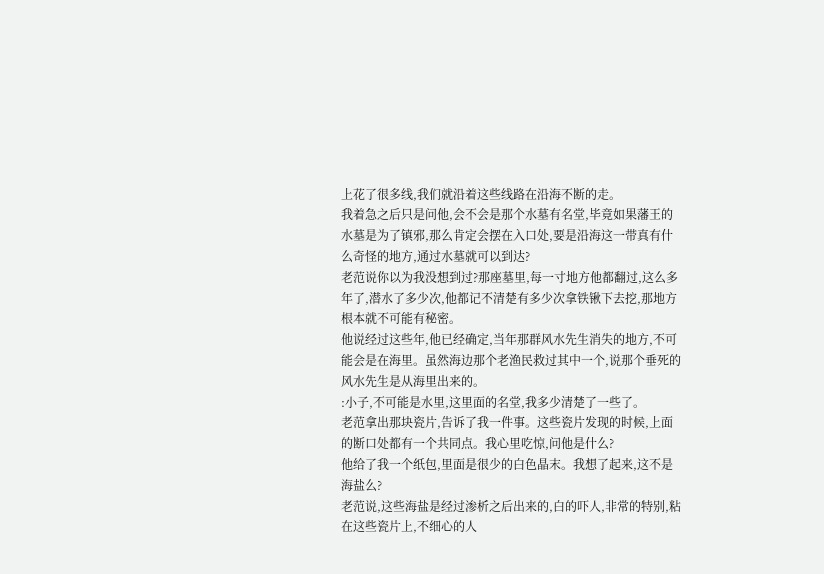上花了很多线,我们就沿着这些线路在沿海不断的走。
我着急之后只是问他,会不会是那个水墓有名堂,毕竟如果藩王的水墓是为了镇邪,那么肯定会摆在入口处,要是沿海这一带真有什么奇怪的地方,通过水墓就可以到达?
老范说你以为我没想到过?那座墓里,每一寸地方他都翻过,这么多年了,潜水了多少次,他都记不清楚有多少次拿铁锹下去挖,那地方根本就不可能有秘密。
他说经过这些年,他已经确定,当年那群风水先生消失的地方,不可能会是在海里。虽然海边那个老渔民救过其中一个,说那个垂死的风水先生是从海里出来的。
:小子,不可能是水里,这里面的名堂,我多少清楚了一些了。
老范拿出那块瓷片,告诉了我一件事。这些瓷片发现的时候,上面的断口处都有一个共同点。我心里吃惊,问他是什么?
他给了我一个纸包,里面是很少的白色晶末。我想了起来,这不是海盐么?
老范说,这些海盐是经过渗析之后出来的,白的吓人,非常的特别,粘在这些瓷片上,不细心的人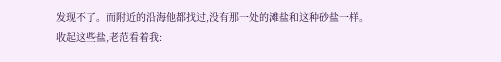发现不了。而附近的沿海他都找过,没有那一处的滩盐和这种砂盐一样。
收起这些盐,老范看着我: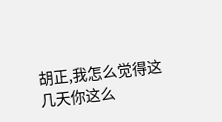胡正,我怎么觉得这几天你这么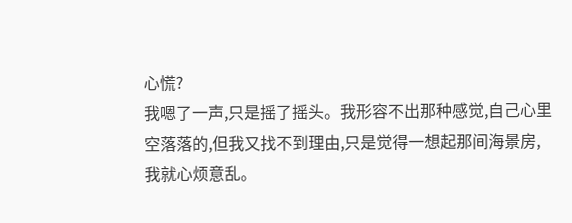心慌?
我嗯了一声,只是摇了摇头。我形容不出那种感觉,自己心里空落落的,但我又找不到理由,只是觉得一想起那间海景房,我就心烦意乱。